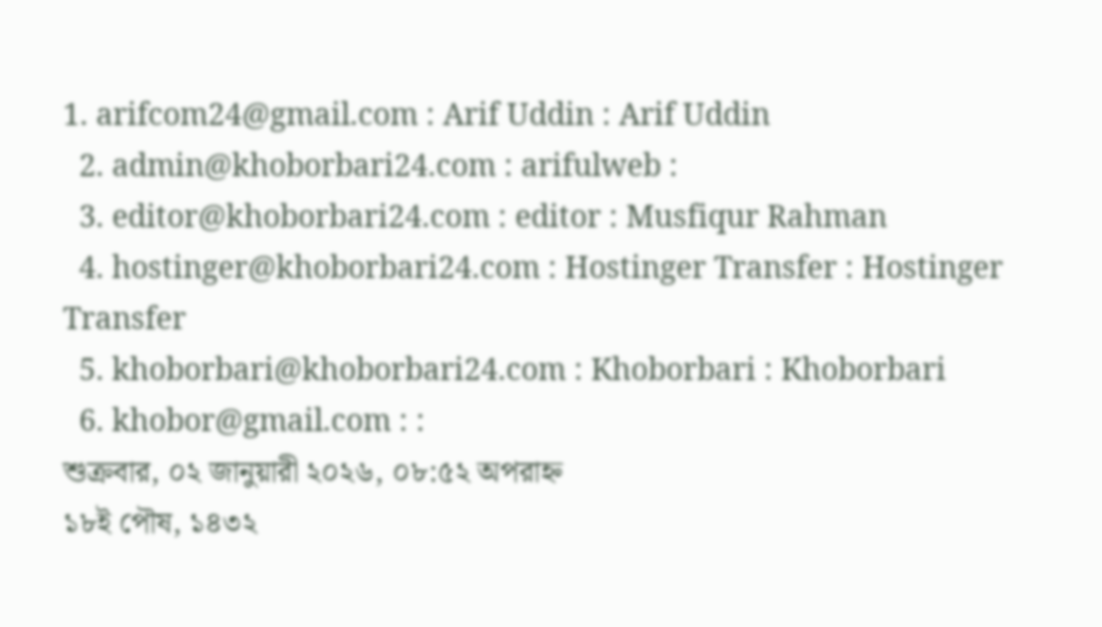1. arifcom24@gmail.com : Arif Uddin : Arif Uddin
  2. admin@khoborbari24.com : arifulweb :
  3. editor@khoborbari24.com : editor : Musfiqur Rahman
  4. hostinger@khoborbari24.com : Hostinger Transfer : Hostinger Transfer
  5. khoborbari@khoborbari24.com : Khoborbari : Khoborbari
  6. khobor@gmail.com : :
শুক্রবার, ০২ জানুয়ারী ২০২৬, ০৮:৫২ অপরাহ্ন
১৮ই পৌষ, ১৪৩২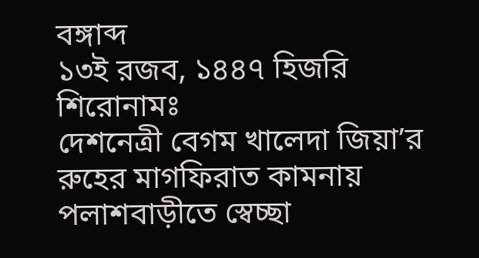বঙ্গাব্দ
১৩ই রজব, ১৪৪৭ হিজরি
শিরোনামঃ
দেশনেত্রী বেগম খালেদা জিয়া’র রুহের মাগফিরাত কামনায় পলাশবাড়ীতে স্বেচ্ছা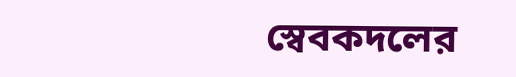স্বেবকদলের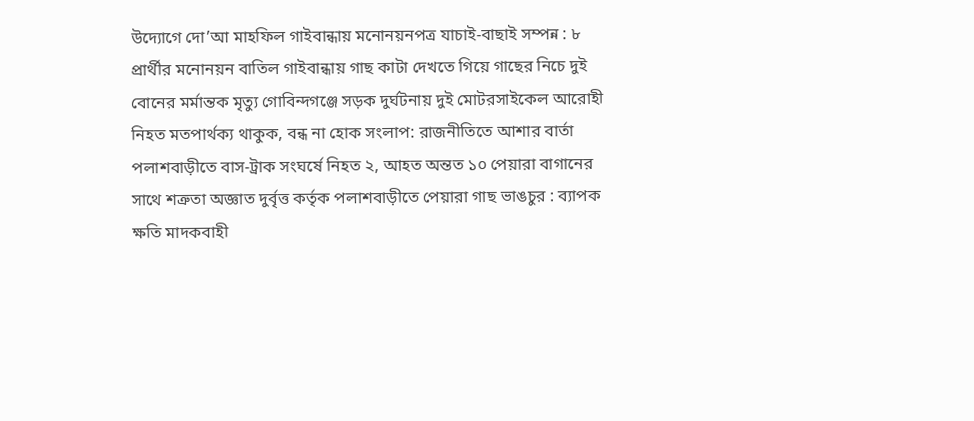উদ্যোগে দো’আ মাহফিল গাইবান্ধায় মনোনয়নপত্র যাচাই-বাছাই সম্পন্ন : ৮ প্রার্থীর মনোনয়ন বাতিল গাইবান্ধায় গাছ কাটা দেখতে গিয়ে গাছের নিচে দুই বোনের মর্মান্তক মৃত্যু গোবিন্দগঞ্জে সড়ক দুর্ঘটনায় দুই মোটরসাইকেল আরোহী নিহত মতপার্থক্য থাকুক, বন্ধ না হোক সংলাপ: রাজনীতিতে আশার বার্তা পলাশবাড়ীতে বাস-ট্রাক সংঘর্ষে নিহত ২, আহত অন্তত ১০ পেয়ারা বাগানের সাথে শত্রুতা অজ্ঞাত দুর্বৃত্ত কর্তৃক পলাশবাড়ীতে পেয়ারা গাছ ভাঙচুর : ব্যাপক ক্ষতি মাদকবাহী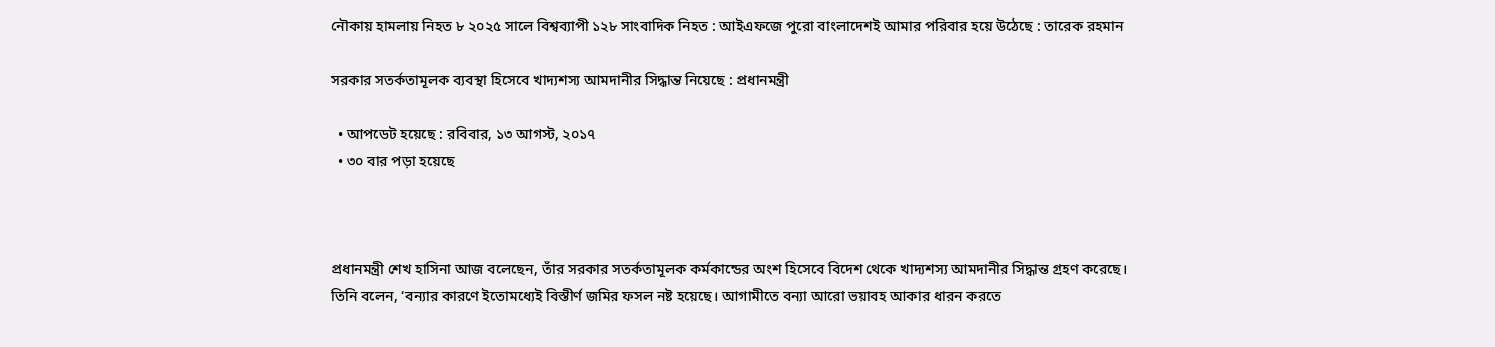নৌকায় হামলায় নিহত ৮ ২০২৫ সালে বিশ্বব্যাপী ১২৮ সাংবাদিক নিহত : আইএফজে পুরো বাংলাদেশই আমার পরিবার হয়ে উঠেছে : তারেক রহমান

সরকার সতর্কতামূলক ব্যবস্থা হিসেবে খাদ্যশস্য আমদানীর সিদ্ধান্ত নিয়েছে : প্রধানমন্ত্রী

  • আপডেট হয়েছে : রবিবার, ১৩ আগস্ট, ২০১৭
  • ৩০ বার পড়া হয়েছে



প্রধানমন্ত্রী শেখ হাসিনা আজ বলেছেন, তাঁর সরকার সতর্কতামূলক কর্মকান্ডের অংশ হিসেবে বিদেশ থেকে খাদ্যশস্য আমদানীর সিদ্ধান্ত গ্রহণ করেছে।
তিনি বলেন, ‘বন্যার কারণে ইতোমধ্যেই বিস্তীর্ণ জমির ফসল নষ্ট হয়েছে। আগামীতে বন্যা আরো ভয়াবহ আকার ধারন করতে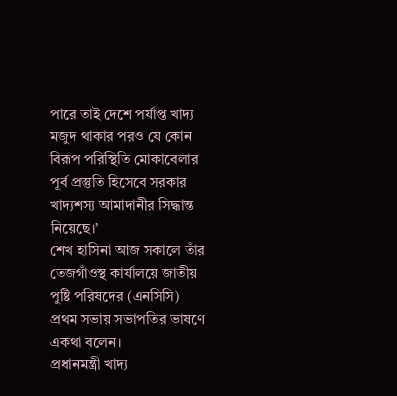পারে তাই দেশে পর্যাপ্ত খাদ্য মজুদ থাকার পরও যে কোন বিরূপ পরিস্থিতি মোকাবেলার পূর্ব প্রস্তুতি হিসেবে সরকার খাদ্যশস্য আমাদানীর সিদ্ধান্ত নিয়েছে।’
শেখ হাসিনা আজ সকালে তাঁর তেজগাঁওস্থ কার্যালয়ে জাতীয় পুষ্টি পরিষদের (এনসিসি) প্রথম সভায় সভাপতির ভাষণে একথা বলেন।
প্রধানমন্ত্রী খাদ্য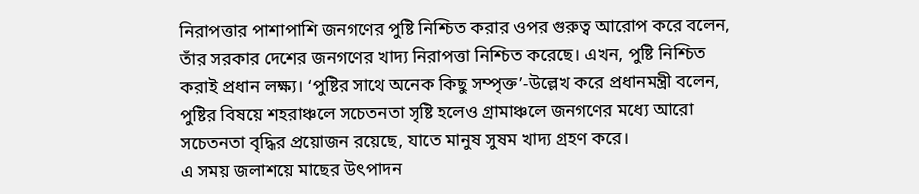নিরাপত্তার পাশাপাশি জনগণের পুষ্টি নিশ্চিত করার ওপর গুরুত্ব আরোপ করে বলেন, তাঁর সরকার দেশের জনগণের খাদ্য নিরাপত্তা নিশ্চিত করেছে। এখন, পুষ্টি নিশ্চিত করাই প্রধান লক্ষ্য। ‘পুষ্টির সাথে অনেক কিছু সম্পৃক্ত’-উল্লেখ করে প্রধানমন্ত্রী বলেন, পুষ্টির বিষয়ে শহরাঞ্চলে সচেতনতা সৃষ্টি হলেও গ্রামাঞ্চলে জনগণের মধ্যে আরো সচেতনতা বৃদ্ধির প্রয়োজন রয়েছে, যাতে মানুষ সুষম খাদ্য গ্রহণ করে।
এ সময় জলাশয়ে মাছের উৎপাদন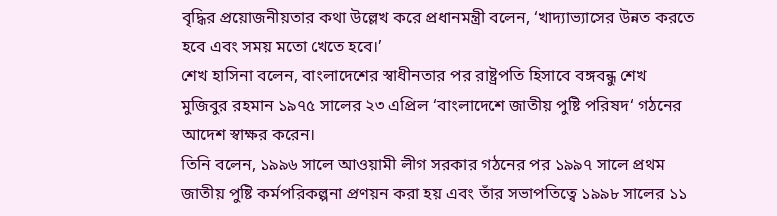বৃদ্ধির প্রয়োজনীয়তার কথা উল্লেখ করে প্রধানমন্ত্রী বলেন, ‘খাদ্যাভ্যাসের উন্নত করতে হবে এবং সময় মতো খেতে হবে।’
শেখ হাসিনা বলেন, বাংলাদেশের স্বাধীনতার পর রাষ্ট্রপতি হিসাবে বঙ্গবন্ধু শেখ মুজিবুর রহমান ১৯৭৫ সালের ২৩ এপ্রিল ‘বাংলাদেশে জাতীয় পুষ্টি পরিষদ‘ গঠনের আদেশ স্বাক্ষর করেন।
তিনি বলেন, ১৯৯৬ সালে আওয়ামী লীগ সরকার গঠনের পর ১৯৯৭ সালে প্রথম জাতীয় পুষ্টি কর্মপরিকল্পনা প্রণয়ন করা হয় এবং তাঁর সভাপতিত্বে ১৯৯৮ সালের ১১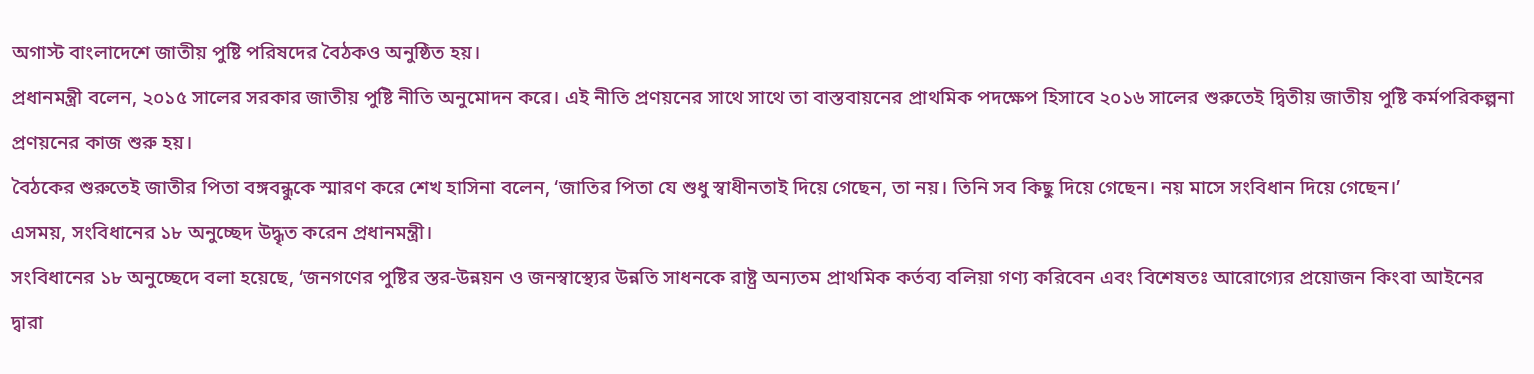অগাস্ট বাংলাদেশে জাতীয় পুষ্টি পরিষদের বৈঠকও অনুষ্ঠিত হয়।
প্রধানমন্ত্রী বলেন, ২০১৫ সালের সরকার জাতীয় পুষ্টি নীতি অনুমোদন করে। এই নীতি প্রণয়নের সাথে সাথে তা বাস্তবায়নের প্রাথমিক পদক্ষেপ হিসাবে ২০১৬ সালের শুরুতেই দ্বিতীয় জাতীয় পুষ্টি কর্মপরিকল্পনা প্রণয়নের কাজ শুরু হয়।
বৈঠকের শুরুতেই জাতীর পিতা বঙ্গবন্ধুকে স্মারণ করে শেখ হাসিনা বলেন, ‘জাতির পিতা যে শুধু স্বাধীনতাই দিয়ে গেছেন, তা নয়। তিনি সব কিছু দিয়ে গেছেন। নয় মাসে সংবিধান দিয়ে গেছেন।’
এসময়, সংবিধানের ১৮ অনুচ্ছেদ উদ্ধৃত করেন প্রধানমন্ত্রী।
সংবিধানের ১৮ অনুচ্ছেদে বলা হয়েছে, ‘জনগণের পুষ্টির স্তর-উন্নয়ন ও জনস্বাস্থ্যের উন্নতি সাধনকে রাষ্ট্র অন্যতম প্রাথমিক কর্তব্য বলিয়া গণ্য করিবেন এবং বিশেষতঃ আরোগ্যের প্রয়োজন কিংবা আইনের দ্বারা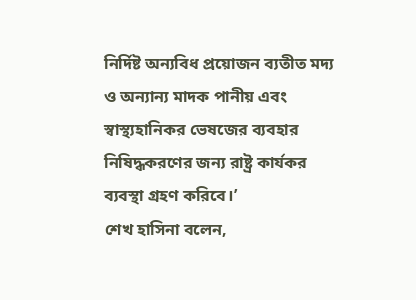নির্দিষ্ট অন্যবিধ প্রয়োজন ব্যতীত মদ্য ও অন্যান্য মাদক পানীয় এবং স্বাস্থ্যহানিকর ভেষজের ব্যবহার নিষিদ্ধকরণের জন্য রাষ্ট্র কার্যকর ব্যবস্থা গ্রহণ করিবে।’
শেখ হাসিনা বলেন,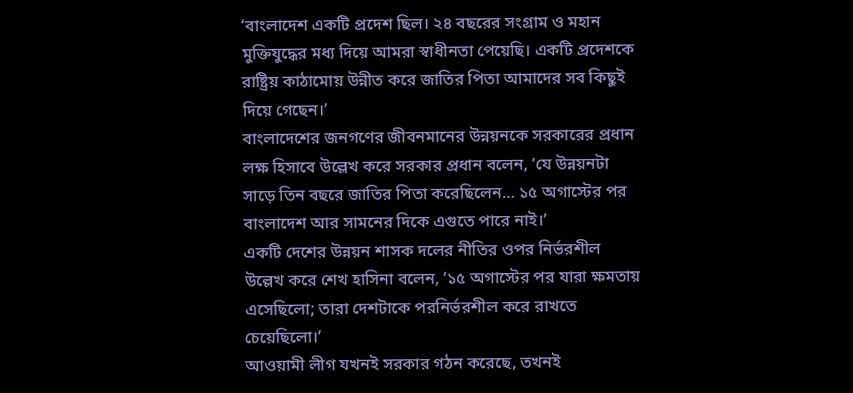‘বাংলাদেশ একটি প্রদেশ ছিল। ২৪ বছরের সংগ্রাম ও মহান মুক্তিযুদ্ধের মধ্য দিয়ে আমরা স্বাধীনতা পেয়েছি। একটি প্রদেশকে রাষ্ট্রিয় কাঠামোয় উন্নীত করে জাতির পিতা আমাদের সব কিছুই দিয়ে গেছেন।’
বাংলাদেশের জনগণের জীবনমানের উন্নয়নকে সরকারের প্রধান লক্ষ হিসাবে উল্লেখ করে সরকার প্রধান বলেন, ‘যে উন্নয়নটা সাড়ে তিন বছরে জাতির পিতা করেছিলেন… ১৫ অগাস্টের পর বাংলাদেশ আর সামনের দিকে এগুতে পারে নাই।’
একটি দেশের উন্নয়ন শাসক দলের নীতির ওপর নির্ভরশীল উল্লেখ করে শেখ হাসিনা বলেন, ‘১৫ অগাস্টের পর যারা ক্ষমতায় এসেছিলো; তারা দেশটাকে পরনির্ভরশীল করে রাখতে চেয়েছিলো।’
আওয়ামী লীগ যখনই সরকার গঠন করেছে, তখনই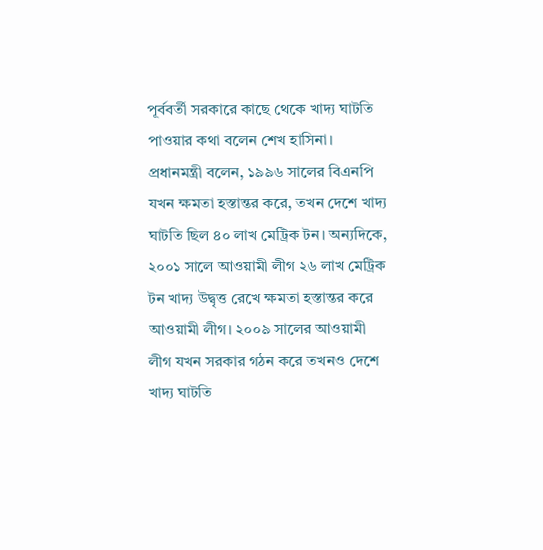পূর্ববর্তী সরকারে কাছে থেকে খাদ্য ঘাটতি পাওয়ার কথা বলেন শেখ হাসিনা।
প্রধানমন্ত্রী বলেন, ১৯৯৬ সালের বিএনপি যখন ক্ষমতা হস্তান্তর করে, তখন দেশে খাদ্য ঘাটতি ছিল ৪০ লাখ মেট্রিক টন। অন্যদিকে, ২০০১ সালে আওয়ামী লীগ ২৬ লাখ মেট্রিক টন খাদ্য উদ্বৃত্ত রেখে ক্ষমতা হস্তান্তর করে আওয়ামী লীগ। ২০০৯ সালের আওয়ামী লীগ যখন সরকার গঠন করে তখনও দেশে খাদ্য ঘাটতি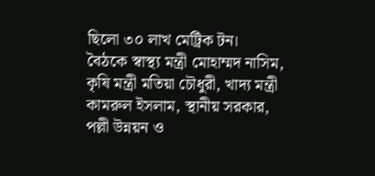ছিলো ৩০ লাখ মেট্রিক টন।
বৈঠকে স্বাস্থ্য মন্ত্রী মোহাম্মদ নাসিম, কৃষি মন্ত্রী মতিয়া চৌধুরী, খাদ্য মন্ত্রী কামরুল ইসলাম, স্থানীয় সরকার, পল্লী উন্নয়ন ও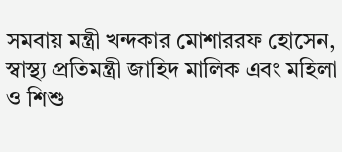সমবায় মন্ত্রী খন্দকার মোশাররফ হোসেন, স্বাস্থ্য প্রতিমন্ত্রী জাহিদ মালিক এবং মহিলা ও শিশু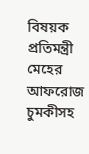বিষয়ক প্রতিমন্ত্রী মেহের আফরোজ চুমকীসহ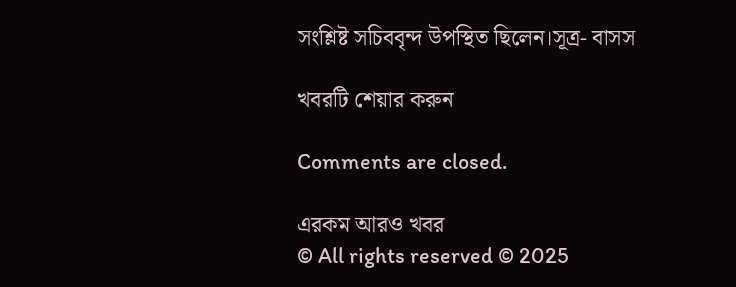সংশ্লিষ্ট সচিববৃন্দ উপস্থিত ছিলেন।সূত্র- বাসস

খবরটি শেয়ার করুন

Comments are closed.

এরকম আরও খবর
© All rights reserved © 2025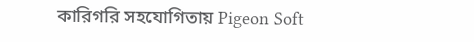কারিগরি সহযোগিতায় Pigeon Soft